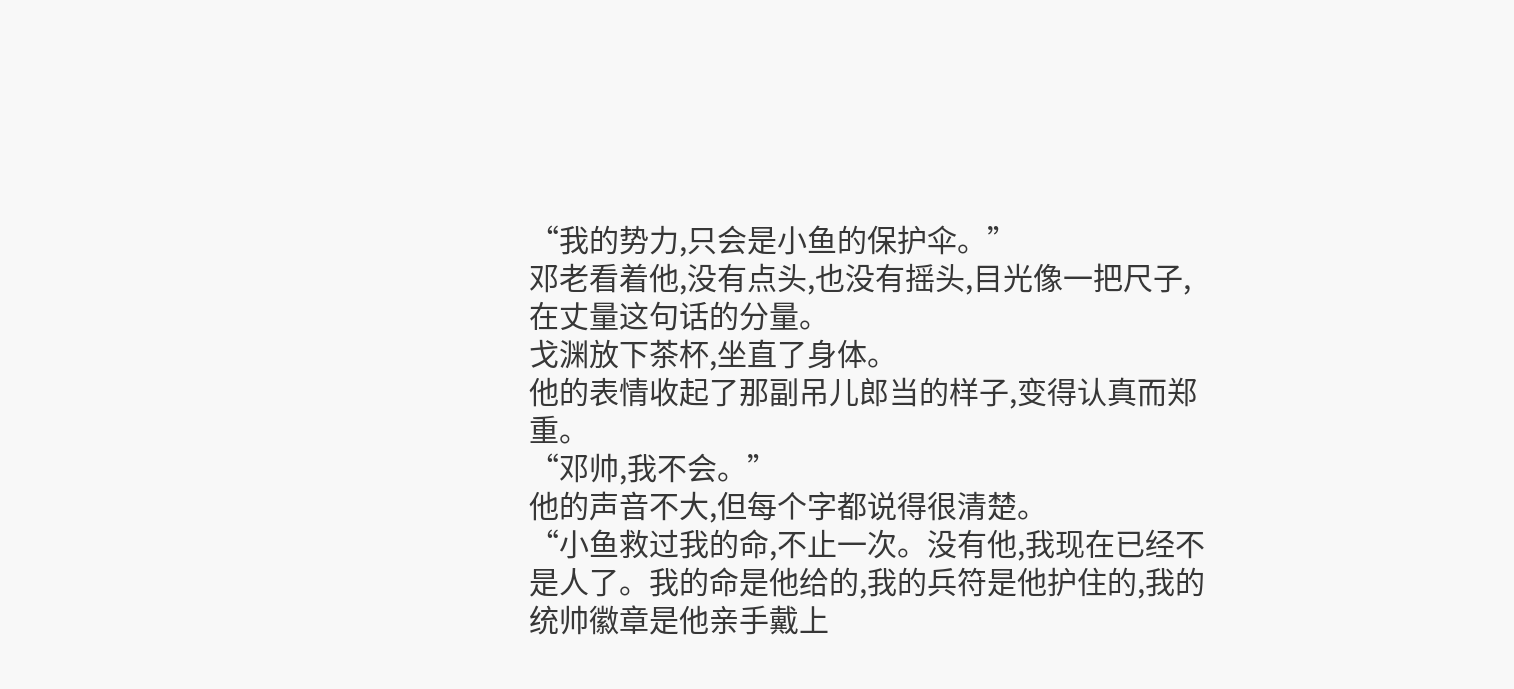“我的势力,只会是小鱼的保护伞。”
邓老看着他,没有点头,也没有摇头,目光像一把尺子,在丈量这句话的分量。
戈渊放下茶杯,坐直了身体。
他的表情收起了那副吊儿郎当的样子,变得认真而郑重。
“邓帅,我不会。”
他的声音不大,但每个字都说得很清楚。
“小鱼救过我的命,不止一次。没有他,我现在已经不是人了。我的命是他给的,我的兵符是他护住的,我的统帅徽章是他亲手戴上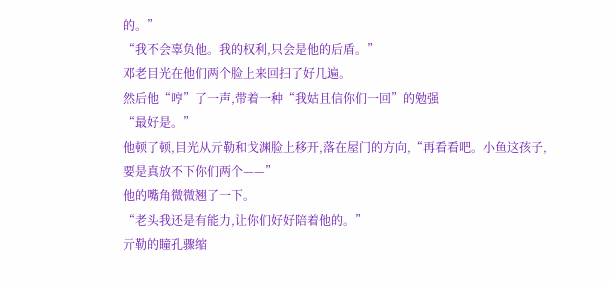的。”
“我不会辜负他。我的权利,只会是他的后盾。”
邓老目光在他们两个脸上来回扫了好几遍。
然后他“哼”了一声,带着一种“我姑且信你们一回”的勉强
“最好是。”
他顿了顿,目光从亓勒和戈渊脸上移开,落在屋门的方向,“再看看吧。小鱼这孩子,要是真放不下你们两个——”
他的嘴角微微翘了一下。
“老头我还是有能力,让你们好好陪着他的。”
亓勒的瞳孔骤缩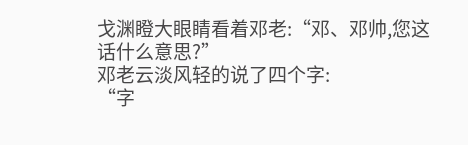戈渊瞪大眼睛看着邓老:“邓、邓帅,您这话什么意思?”
邓老云淡风轻的说了四个字:
“字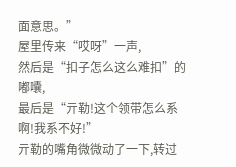面意思。”
屋里传来“哎呀”一声,
然后是“扣子怎么这么难扣”的嘟囔,
最后是“亓勒!这个领带怎么系啊!我系不好!”
亓勒的嘴角微微动了一下,转过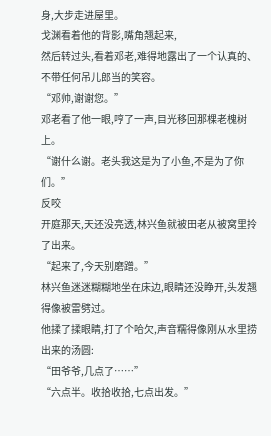身,大步走进屋里。
戈渊看着他的背影,嘴角翘起来,
然后转过头,看着邓老,难得地露出了一个认真的、不带任何吊儿郎当的笑容。
“邓帅,谢谢您。”
邓老看了他一眼,哼了一声,目光移回那棵老槐树上。
“谢什么谢。老头我这是为了小鱼,不是为了你们。”
反咬
开庭那天,天还没亮透,林兴鱼就被田老从被窝里拎了出来。
“起来了,今天别磨蹭。”
林兴鱼迷迷糊糊地坐在床边,眼睛还没睁开,头发翘得像被雷劈过。
他揉了揉眼睛,打了个哈欠,声音糯得像刚从水里捞出来的汤圆:
“田爷爷,几点了……”
“六点半。收拾收拾,七点出发。”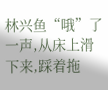林兴鱼“哦”了一声,从床上滑下来,踩着拖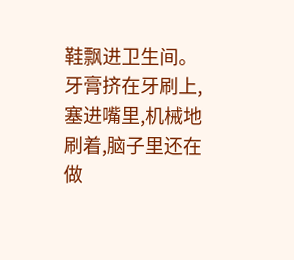鞋飘进卫生间。
牙膏挤在牙刷上,塞进嘴里,机械地刷着,脑子里还在做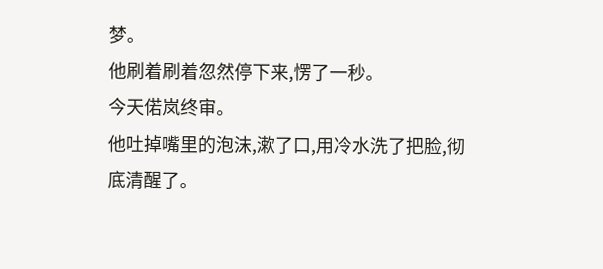梦。
他刷着刷着忽然停下来,愣了一秒。
今天偌岚终审。
他吐掉嘴里的泡沫,漱了口,用冷水洗了把脸,彻底清醒了。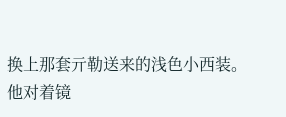换上那套亓勒送来的浅色小西装。
他对着镜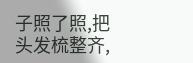子照了照,把头发梳整齐,